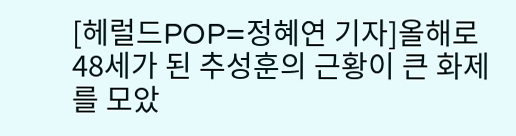[헤럴드POP=정혜연 기자]올해로 48세가 된 추성훈의 근황이 큰 화제를 모았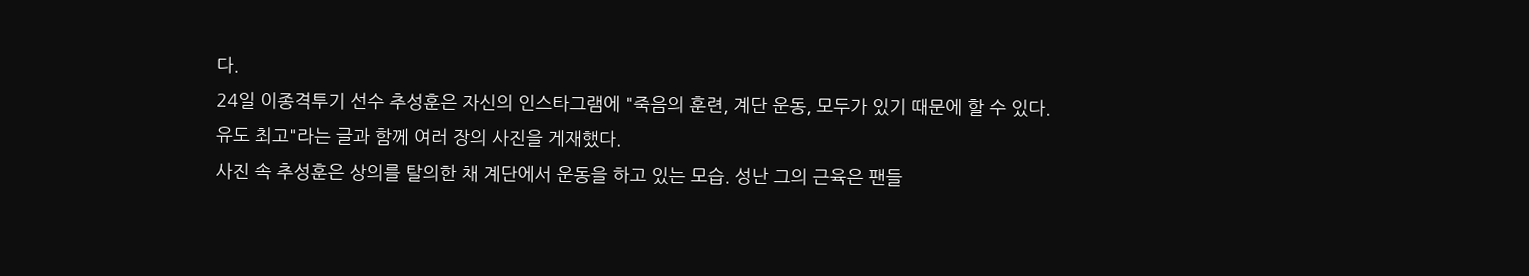다.
24일 이종격투기 선수 추성훈은 자신의 인스타그램에 "죽음의 훈련, 계단 운동, 모두가 있기 때문에 할 수 있다. 유도 최고"라는 글과 함께 여러 장의 사진을 게재했다.
사진 속 추성훈은 상의를 탈의한 채 계단에서 운동을 하고 있는 모습. 성난 그의 근육은 팬들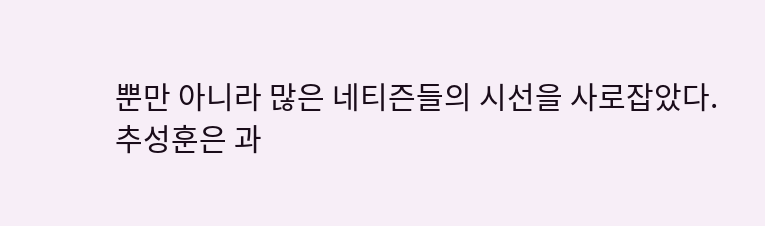뿐만 아니라 많은 네티즌들의 시선을 사로잡았다.
추성훈은 과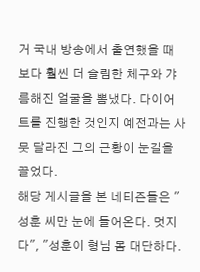거 국내 방송에서 출연했을 때 보다 훨씬 더 슬림한 체구와 갸름해진 얼굴을 뽐냈다. 다이어트를 진행한 것인지 예전과는 사뭇 달라진 그의 근황이 눈길을 끌었다.
해당 게시글을 본 네티즌들은 "성훈 씨만 눈에 들어온다. 멋지다", "성훈이 형님 몸 대단하다.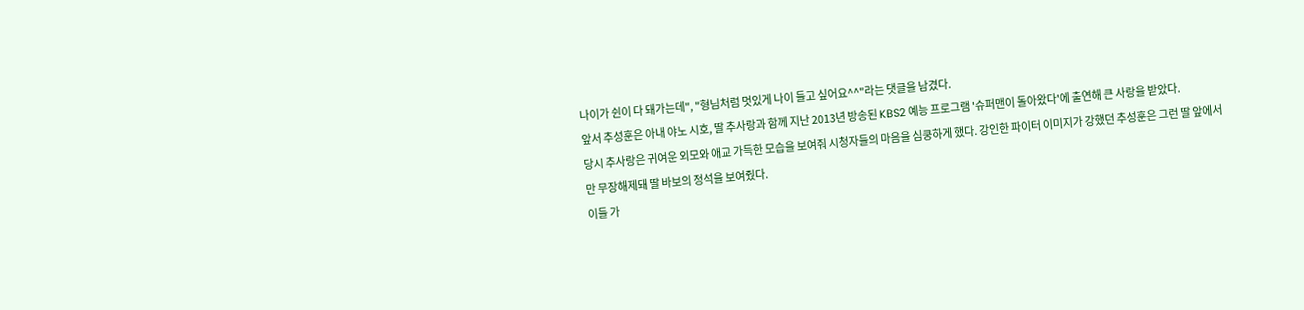나이가 쉰이 다 돼가는데", "형님처럼 멋있게 나이 들고 싶어요^^"라는 댓글을 남겼다.
앞서 추성훈은 아내 야노 시호, 딸 추사랑과 함께 지난 2013년 방송된 KBS2 예능 프로그램 '슈퍼맨이 돌아왔다'에 출연해 큰 사랑을 받았다.
당시 추사랑은 귀여운 외모와 애교 가득한 모습을 보여줘 시청자들의 마음을 심쿵하게 했다. 강인한 파이터 이미지가 강했던 추성훈은 그런 딸 앞에서만 무장해제돼 딸 바보의 정석을 보여줬다.
이들 가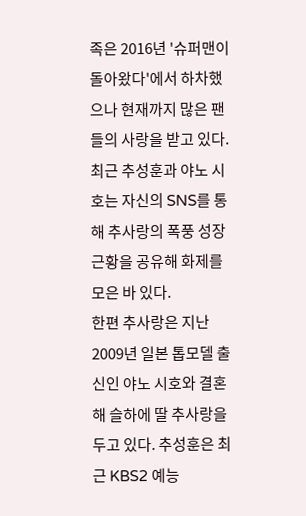족은 2016년 '슈퍼맨이 돌아왔다'에서 하차했으나 현재까지 많은 팬들의 사랑을 받고 있다. 최근 추성훈과 야노 시호는 자신의 SNS를 통해 추사랑의 폭풍 성장 근황을 공유해 화제를 모은 바 있다.
한편 추사랑은 지난 2009년 일본 톱모델 출신인 야노 시호와 결혼해 슬하에 딸 추사랑을 두고 있다. 추성훈은 최근 KBS2 예능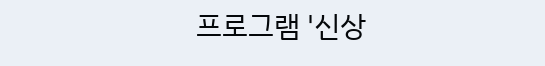프로그램 '신상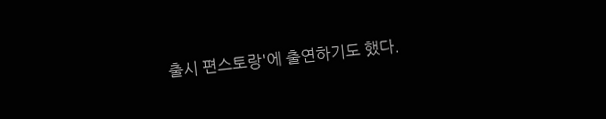출시 편스토랑'에 출연하기도 했다.